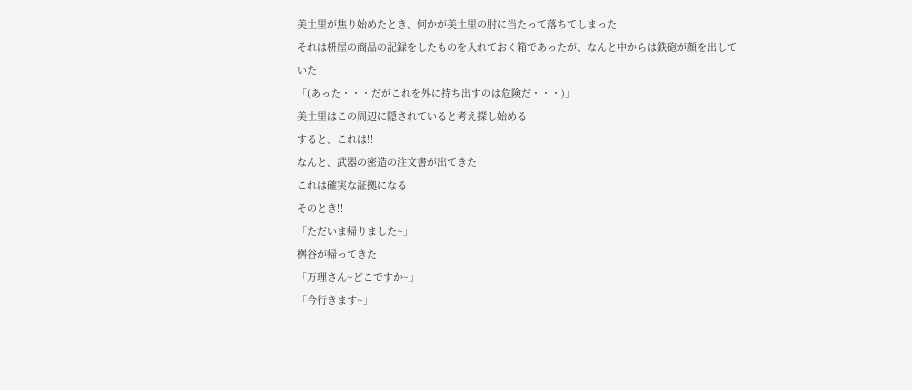美土里が焦り始めたとき、何かが美土里の肘に当たって落ちてしまった
それは枡屋の商品の記録をしたものを入れておく箱であったが、なんと中からは鉄砲が顔を出していた
「(あった・・・だがこれを外に持ち出すのは危険だ・・・)」
美土里はこの周辺に隠されていると考え探し始める
すると、これは!!
なんと、武器の密造の注文書が出てきた
これは確実な証拠になる
そのとき!!
「ただいま帰りました~」
桝谷が帰ってきた
「万理さん~どこですか~」
「今行きます~」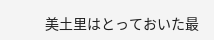美土里はとっておいた最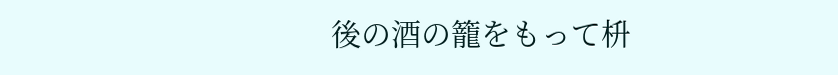後の酒の籠をもって枡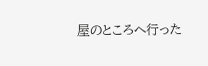屋のところへ行った